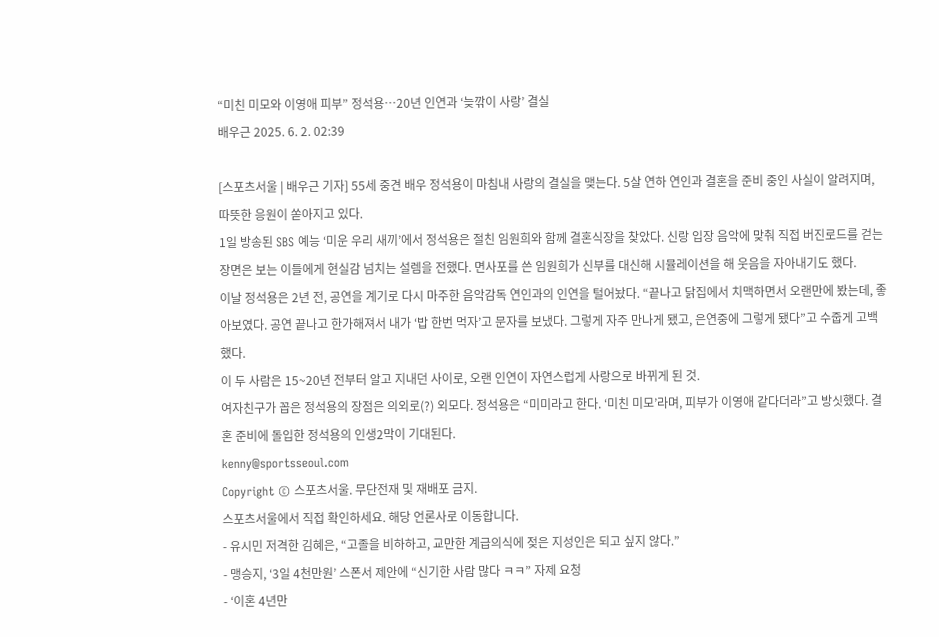“미친 미모와 이영애 피부” 정석용…20년 인연과 ‘늦깎이 사랑’ 결실
배우근 2025. 6. 2. 02:39

[스포츠서울 | 배우근 기자] 55세 중견 배우 정석용이 마침내 사랑의 결실을 맺는다. 5살 연하 연인과 결혼을 준비 중인 사실이 알려지며, 따뜻한 응원이 쏟아지고 있다.
1일 방송된 SBS 예능 ‘미운 우리 새끼’에서 정석용은 절친 임원희와 함께 결혼식장을 찾았다. 신랑 입장 음악에 맞춰 직접 버진로드를 걷는 장면은 보는 이들에게 현실감 넘치는 설렘을 전했다. 면사포를 쓴 임원희가 신부를 대신해 시뮬레이션을 해 웃음을 자아내기도 했다.
이날 정석용은 2년 전, 공연을 계기로 다시 마주한 음악감독 연인과의 인연을 털어놨다. “끝나고 닭집에서 치맥하면서 오랜만에 봤는데, 좋아보였다. 공연 끝나고 한가해져서 내가 ‘밥 한번 먹자’고 문자를 보냈다. 그렇게 자주 만나게 됐고, 은연중에 그렇게 됐다”고 수줍게 고백했다.
이 두 사람은 15~20년 전부터 알고 지내던 사이로, 오랜 인연이 자연스럽게 사랑으로 바뀌게 된 것.
여자친구가 꼽은 정석용의 장점은 의외로(?) 외모다. 정석용은 “미미라고 한다. ‘미친 미모’라며, 피부가 이영애 같다더라”고 방싯했다. 결혼 준비에 돌입한 정석용의 인생2막이 기대된다.
kenny@sportsseoul.com
Copyright © 스포츠서울. 무단전재 및 재배포 금지.
스포츠서울에서 직접 확인하세요. 해당 언론사로 이동합니다.
- 유시민 저격한 김혜은, “고졸을 비하하고, 교만한 계급의식에 젖은 지성인은 되고 싶지 않다.”
- 맹승지, ‘3일 4천만원’ 스폰서 제안에 “신기한 사람 많다 ㅋㅋ” 자제 요청
- ‘이혼 4년만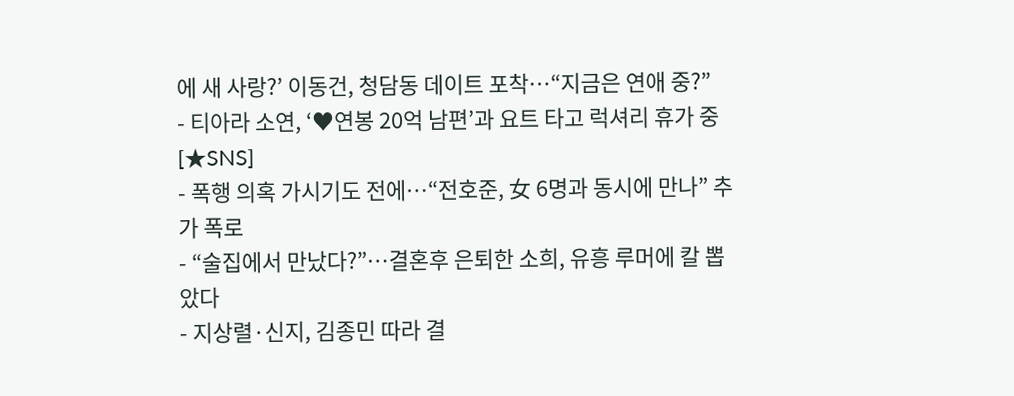에 새 사랑?’ 이동건, 청담동 데이트 포착…“지금은 연애 중?”
- 티아라 소연, ‘♥연봉 20억 남편’과 요트 타고 럭셔리 휴가 중 [★SNS]
- 폭행 의혹 가시기도 전에…“전호준, 女 6명과 동시에 만나” 추가 폭로
- “술집에서 만났다?”…결혼후 은퇴한 소희, 유흥 루머에 칼 뽑았다
- 지상렬·신지, 김종민 따라 결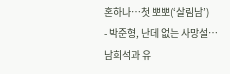혼하나…첫 뽀뽀(‘살림남’)
- 박준형, 난데 없는 사망설…남희석과 유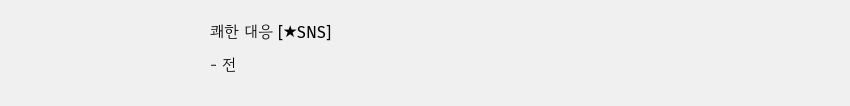쾌한 대응 [★SNS]
- 전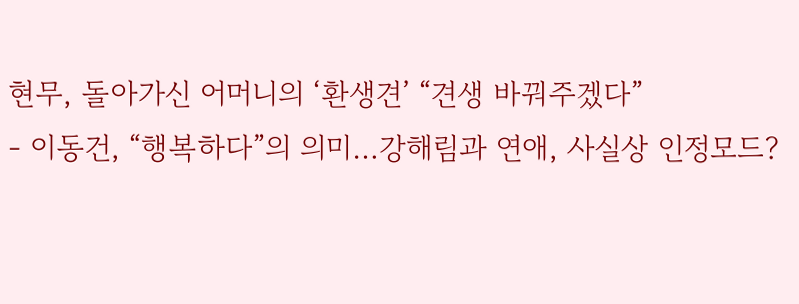현무, 돌아가신 어머니의 ‘환생견’ “견생 바꿔주겠다”
- 이동건, “행복하다”의 의미…강해림과 연애, 사실상 인정모드?